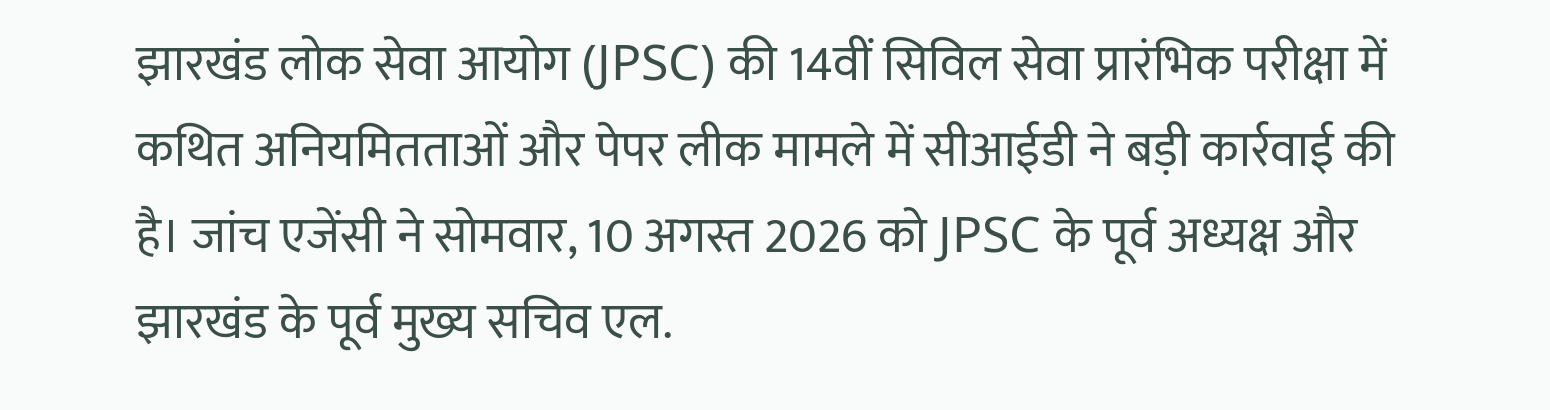झारखंड लोक सेवा आयोग (JPSC) की 14वीं सिविल सेवा प्रारंभिक परीक्षा में कथित अनियमितताओं और पेपर लीक मामले में सीआईडी ने बड़ी कार्रवाई की है। जांच एजेंसी ने सोमवार, 10 अगस्त 2026 को JPSC के पूर्व अध्यक्ष और झारखंड के पूर्व मुख्य सचिव एल.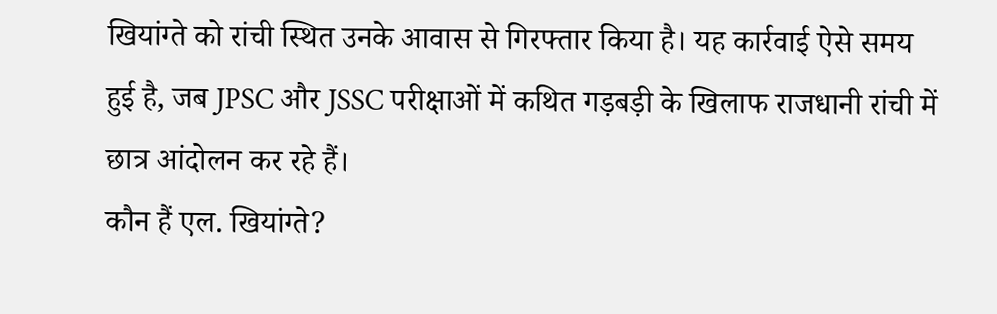खियांग्ते को रांची स्थित उनके आवास से गिरफ्तार किया है। यह कार्रवाई ऐसे समय हुई है, जब JPSC और JSSC परीक्षाओं में कथित गड़बड़ी के खिलाफ राजधानी रांची में छात्र आंदोलन कर रहे हैं।
कौन हैं एल. खियांग्ते?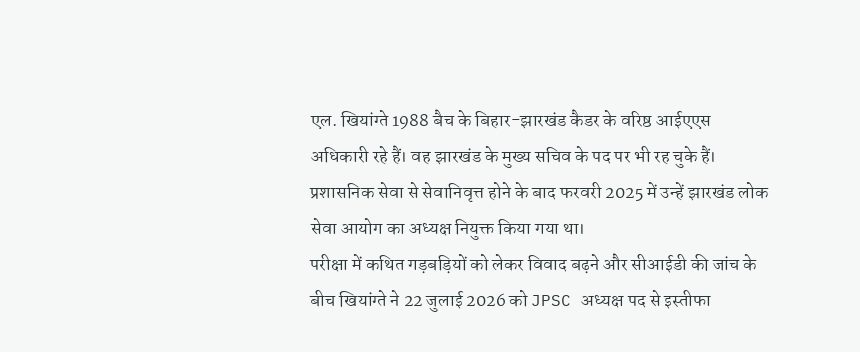एल. खियांग्ते 1988 बैच के बिहार-झारखंड कैडर के वरिष्ठ आईएएस अधिकारी रहे हैं। वह झारखंड के मुख्य सचिव के पद पर भी रह चुके हैं। प्रशासनिक सेवा से सेवानिवृत्त होने के बाद फरवरी 2025 में उन्हें झारखंड लोक सेवा आयोग का अध्यक्ष नियुक्त किया गया था।
परीक्षा में कथित गड़बड़ियों को लेकर विवाद बढ़ने और सीआईडी की जांच के बीच खियांग्ते ने 22 जुलाई 2026 को JPSC अध्यक्ष पद से इस्तीफा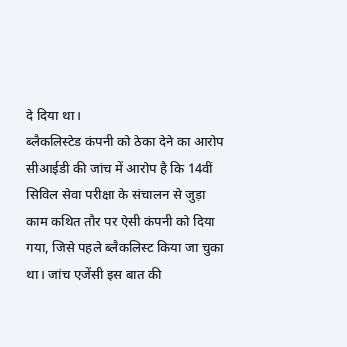दे दिया था।
ब्लैकलिस्टेड कंपनी को ठेका देने का आरोप
सीआईडी की जांच में आरोप है कि 14वीं सिविल सेवा परीक्षा के संचालन से जुड़ा काम कथित तौर पर ऐसी कंपनी को दिया गया, जिसे पहले ब्लैकलिस्ट किया जा चुका था। जांच एजेंसी इस बात की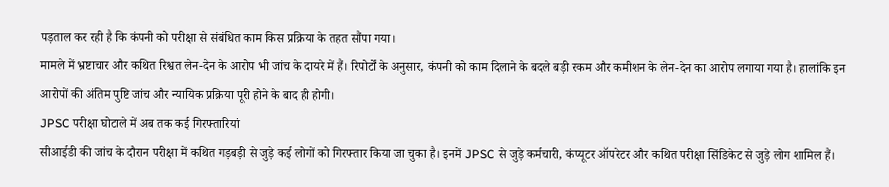पड़ताल कर रही है कि कंपनी को परीक्षा से संबंधित काम किस प्रक्रिया के तहत सौंपा गया।
मामले में भ्रष्टाचार और कथित रिश्वत लेन-देन के आरोप भी जांच के दायरे में हैं। रिपोर्टों के अनुसार, कंपनी को काम दिलाने के बदले बड़ी रकम और कमीशन के लेन-देन का आरोप लगाया गया है। हालांकि इन आरोपों की अंतिम पुष्टि जांच और न्यायिक प्रक्रिया पूरी होने के बाद ही होगी।
JPSC परीक्षा घोटाले में अब तक कई गिरफ्तारियां
सीआईडी की जांच के दौरान परीक्षा में कथित गड़बड़ी से जुड़े कई लोगों को गिरफ्तार किया जा चुका है। इनमें JPSC से जुड़े कर्मचारी, कंप्यूटर ऑपरेटर और कथित परीक्षा सिंडिकेट से जुड़े लोग शामिल हैं।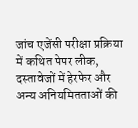जांच एजेंसी परीक्षा प्रक्रिया में कथित पेपर लीक, दस्तावेजों में हेरफेर और अन्य अनियमितताओं की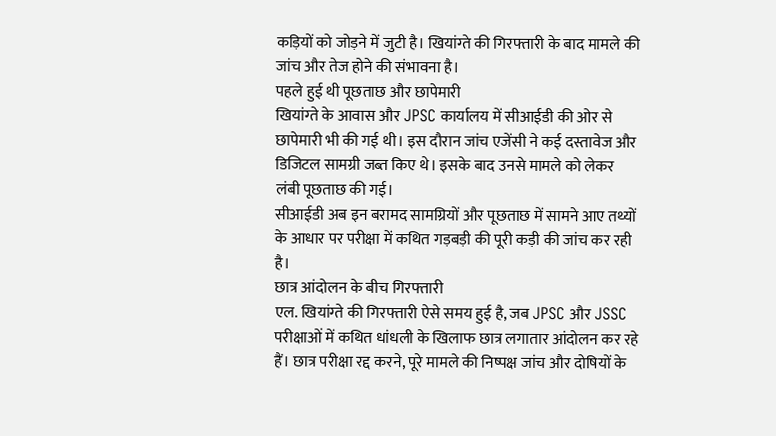कड़ियों को जोड़ने में जुटी है। खियांग्ते की गिरफ्तारी के बाद मामले की जांच और तेज होने की संभावना है।
पहले हुई थी पूछताछ और छापेमारी
खियांग्ते के आवास और JPSC कार्यालय में सीआईडी की ओर से छापेमारी भी की गई थी। इस दौरान जांच एजेंसी ने कई दस्तावेज और डिजिटल सामग्री जब्त किए थे। इसके बाद उनसे मामले को लेकर लंबी पूछताछ की गई।
सीआईडी अब इन बरामद सामग्रियों और पूछताछ में सामने आए तथ्यों के आधार पर परीक्षा में कथित गड़बड़ी की पूरी कड़ी की जांच कर रही है।
छात्र आंदोलन के बीच गिरफ्तारी
एल. खियांग्ते की गिरफ्तारी ऐसे समय हुई है, जब JPSC और JSSC परीक्षाओं में कथित धांधली के खिलाफ छात्र लगातार आंदोलन कर रहे हैं। छात्र परीक्षा रद्द करने, पूरे मामले की निष्पक्ष जांच और दोषियों के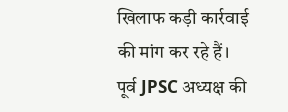खिलाफ कड़ी कार्रवाई की मांग कर रहे हैं।
पूर्व JPSC अध्यक्ष की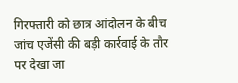गिरफ्तारी को छात्र आंदोलन के बीच जांच एजेंसी की बड़ी कार्रवाई के तौर पर देखा जा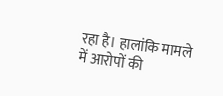रहा है। हालांकि मामले में आरोपों की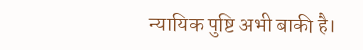न्यायिक पुष्टि अभी बाकी है।